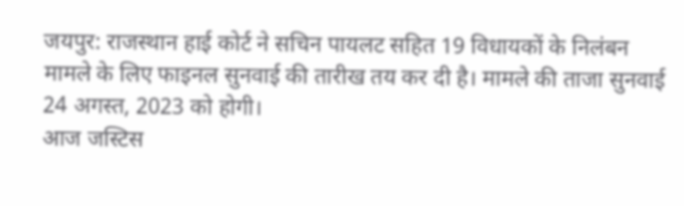जयपुर: राजस्थान हाई कोर्ट ने सचिन पायलट सहित 19 विधायकों के निलंबन मामले के लिए फाइनल सुनवाई की तारीख तय कर दी है। मामले की ताजा सुनवाई 24 अगस्त, 2023 को होगी।
आज जस्टिस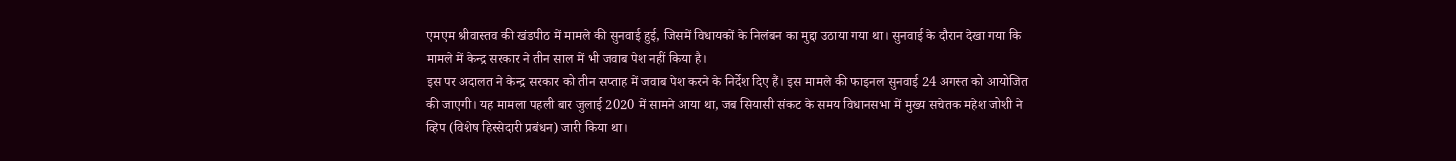एमएम श्रीवास्तव की खंडपीठ में मामले की सुनवाई हुई, जिसमें विधायकों के निलंबन का मुद्दा उठाया गया था। सुनवाई के दौरान देखा गया कि मामले में केन्द्र सरकार ने तीन साल में भी जवाब पेश नहीं किया है।
इस पर अदालत ने केन्द्र सरकार को तीन सप्ताह में जवाब पेश करने के निर्देश दिए हैं। इस मामले की फाइनल सुनवाई 24 अगस्त को आयोजित की जाएगी। यह मामला पहली बार जुलाई 2020 में सामने आया था, जब सियासी संकट के समय विधानसभा में मुख्य सचेतक महेश जोशी ने व्हिप (विशेष हिस्सेदारी प्रबंधन) जारी किया था।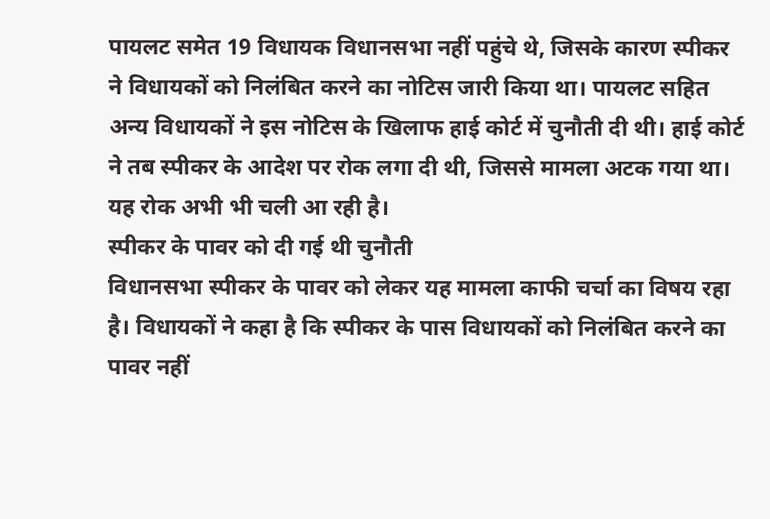पायलट समेत 19 विधायक विधानसभा नहीं पहुंचे थे, जिसके कारण स्पीकर ने विधायकों को निलंबित करने का नोटिस जारी किया था। पायलट सहित अन्य विधायकों ने इस नोटिस के खिलाफ हाई कोर्ट में चुनौती दी थी। हाई कोर्ट ने तब स्पीकर के आदेश पर रोक लगा दी थी, जिससे मामला अटक गया था। यह रोक अभी भी चली आ रही है।
स्पीकर के पावर को दी गई थी चुनौती
विधानसभा स्पीकर के पावर को लेकर यह मामला काफी चर्चा का विषय रहा है। विधायकों ने कहा है कि स्पीकर के पास विधायकों को निलंबित करने का पावर नहीं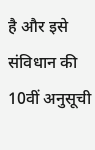है और इसे संविधान की 10वीं अनुसूची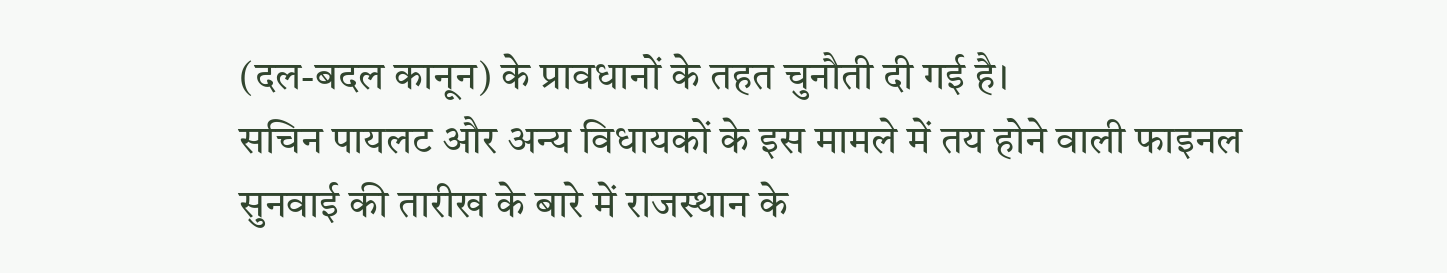(दल-बदल कानून) के प्रावधानों के तहत चुनौती दी गई है।
सचिन पायलट और अन्य विधायकों के इस मामले में तय होने वाली फाइनल सुनवाई की तारीख के बारे में राजस्थान के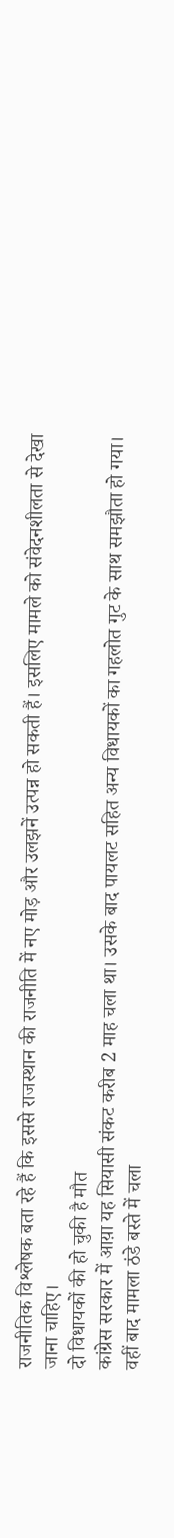राजनीतिक विश्लेषक बता रहे हैं कि इससे राजस्थान की राजनीति में नए मोड़ और उलझनें उत्पन्न हो सकती हैं। इसलिए मामले को संवेदनशीलता से देखा जाना चाहिए।
दो विधायकों की हो चुकी है मौत
कांग्रेस सरकार में आय़ा यह सियासी संकट करीब 2 माह चला था। उसके बाद पायलट सहित अन्य विधायकों का गहलोत गुट के साथ समझौता हो गया। वहीं बाद मामला ठंडे बस्ते में चला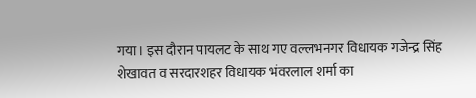गया। इस दौरान पायलट के साथ गए वल्लभनगर विधायक गजेन्द्र सिंह शेखावत व सरदारशहर विधायक भंवरलाल शर्मा का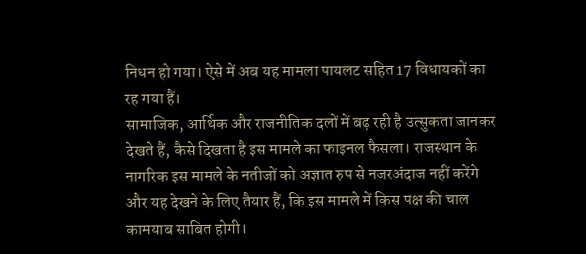निधन हो गया। ऐसे में अब यह मामला पायलट सहित 17 विधायकों का रह गया हैं।
सामाजिक, आर्थिक और राजनीतिक दलों में बढ़ रही है उत्सुकता जानकर देखते हैं, कैसे दिखता है इस मामले का फाइनल फैसला। राजस्थान के नागरिक इस मामले के नतीजों को अज्ञात रुप से नजरअंदाज नहीं करेंगे और यह देखने के लिए तैयार हैं, कि इस मामले में किस पक्ष की चाल कामयाब साबित होगी।